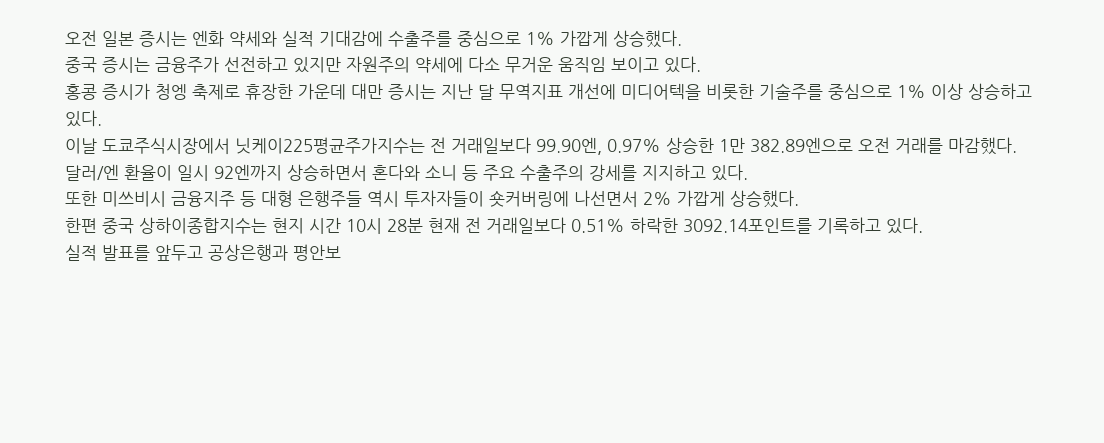오전 일본 증시는 엔화 약세와 실적 기대감에 수출주를 중심으로 1% 가깝게 상승했다.
중국 증시는 금융주가 선전하고 있지만 자원주의 약세에 다소 무거운 움직임 보이고 있다.
홍콩 증시가 청엥 축제로 휴장한 가운데 대만 증시는 지난 달 무역지표 개선에 미디어텍을 비롯한 기술주를 중심으로 1% 이상 상승하고 있다.
이날 도쿄주식시장에서 닛케이225평균주가지수는 전 거래일보다 99.90엔, 0.97% 상승한 1만 382.89엔으로 오전 거래를 마감했다.
달러/엔 환율이 일시 92엔까지 상승하면서 혼다와 소니 등 주요 수출주의 강세를 지지하고 있다.
또한 미쓰비시 금융지주 등 대형 은행주들 역시 투자자들이 숏커버링에 나선면서 2% 가깝게 상승했다.
한편 중국 상하이종합지수는 현지 시간 10시 28분 현재 전 거래일보다 0.51% 하락한 3092.14포인트를 기록하고 있다.
실적 발표를 앞두고 공상은행과 평안보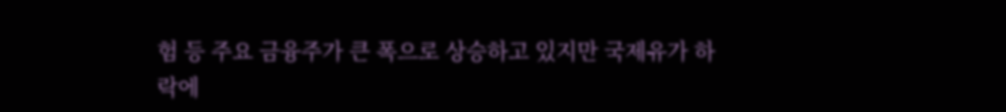험 등 주요 금융주가 큰 폭으로 상승하고 있지만 국제유가 하락에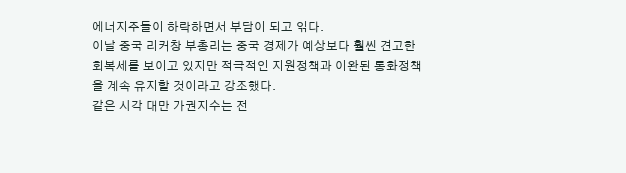에너지주들이 하락하면서 부담이 되고 읶다.
이날 중국 리커창 부총리는 중국 경제가 예상보다 훨씬 견고한 회복세를 보이고 있지만 적극적인 지원정책과 이완된 통화정책을 계속 유지할 것이라고 강조했다.
같은 시각 대만 가권지수는 전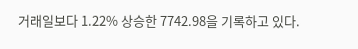거래일보다 1.22% 상승한 7742.98을 기록하고 있다.